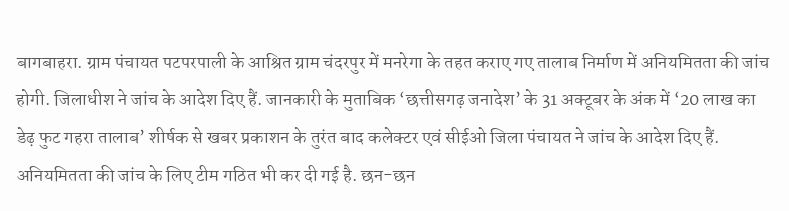बागबाहरा. ग्राम पंचायत पटपरपाली के आश्रित ग्राम चंदरपुर में मनरेगा के तहत कराए गए तालाब निर्माण में अनियमितता की जांच होगी. जिलाधीश ने जांच के आदेश दिए हैं. जानकारी के मुताबिक ‘छत्तीसगढ़ जनादेश’ के 31 अक्टूबर के अंक में ‘20 लाख का डेढ़ फुट गहरा तालाब’ शीर्षक से खबर प्रकाशन के तुरंत बाद कलेक्टर एवं सीईओ जिला पंचायत ने जांच के आदेश दिए हैं. अनियमितता की जांच के लिए टीम गठित भी कर दी गई है. छन-छन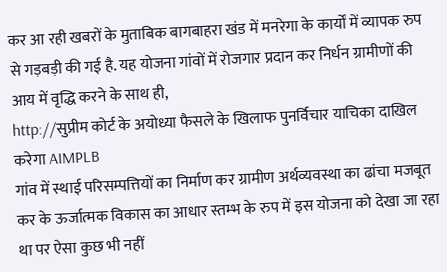कर आ रही खबरों के मुताबिक बागबाहरा खंड में मनरेगा के कार्यों में व्यापक रुप से गड़बड़ी की गई है. यह योजना गांवों में रोजगार प्रदान कर निर्धन ग्रामीणों की आय में वृद्धि करने के साथ ही,
http://सुप्रीम कोर्ट के अयोध्या फैसले के खिलाफ पुनर्विचार याचिका दाखिल करेगा AIMPLB
गांव में स्थाई परिसम्पत्तियों का निर्माण कर ग्रामीण अर्थव्यवस्था का ढांचा मजबूत कर के ऊर्जात्मक विकास का आधार स्तम्भ के रुप में इस योजना को देखा जा रहा था पर ऐसा कुछ भी नहीं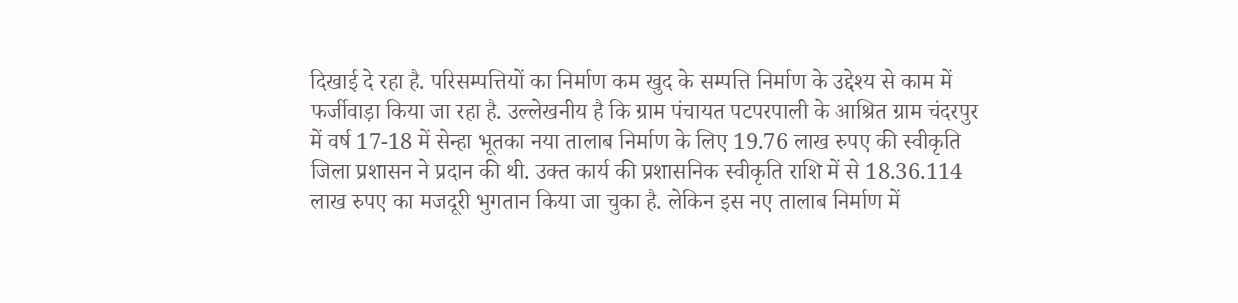दिखाई दे रहा है. परिसम्पत्तियों का निर्माण कम खुद के सम्पत्ति निर्माण के उद्देश्य से काम में फर्जीवाड़ा किया जा रहा है. उल्लेखनीय है कि ग्राम पंचायत पटपरपाली के आश्रित ग्राम चंदरपुर में वर्ष 17-18 में सेन्हा भूतका नया तालाब निर्माण के लिए 19.76 लाख रुपए की स्वीकृति जिला प्रशासन ने प्रदान की थी. उक्त कार्य की प्रशासनिक स्वीकृति राशि में से 18.36.114 लाख रुपए का मजदूरी भुगतान किया जा चुका है. लेकिन इस नए तालाब निर्माण में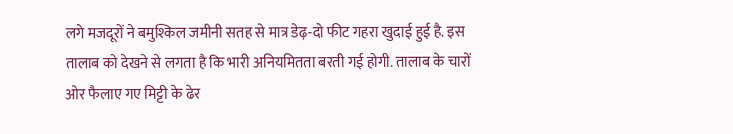लगे मजदूरों ने बमुश्किल जमीनी सतह से मात्र डेढ़-दो फीट गहरा खुदाई हुई है. इस तालाब को देखने से लगता है कि भारी अनियमितता बरती गई होगी. तालाब के चारों ओर फैलाए गए मिट्टी के ढेर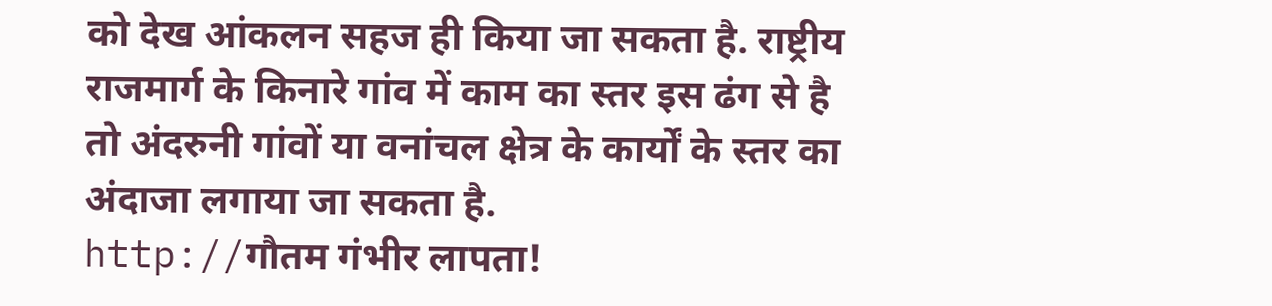को देख आंकलन सहज ही किया जा सकता है. राष्ट्रीय राजमार्ग के किनारे गांव में काम का स्तर इस ढंग से है तो अंदरुनी गांवों या वनांचल क्षेत्र के कार्यों के स्तर का अंदाजा लगाया जा सकता है.
http://गौतम गंभीर लापता!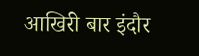आखिरी बार इंदौर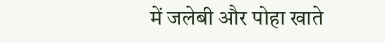में जलेबी और पोहा खाते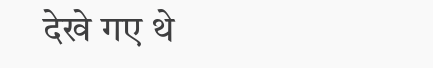देखे गए थे